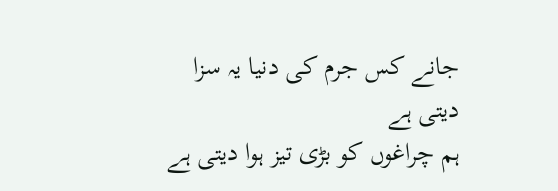جانے کس جرم کی دنیا یہ سزا دیتی ہے
ہم چراغوں کو بڑی تیز ہوا دیتی ہے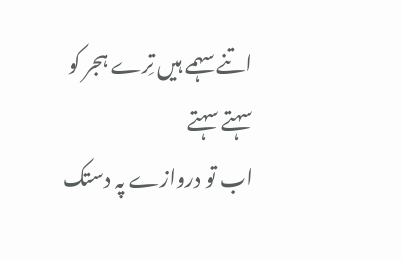اتنے سہمے ہیں تِرے ہجر کو سہتے سہتے
اب تو دروازے پہ دستک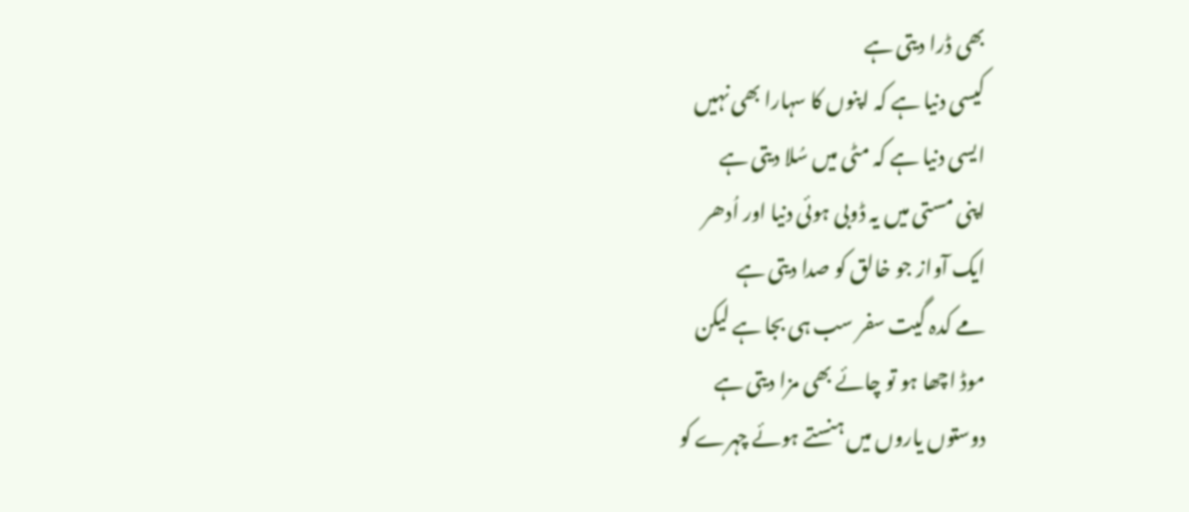بھی ڈرا دیتی ہے
کیسی دنیا ہے کہ اپنوں کا سہارا بھی نہیں
ایسی دنیا ہے کہ مٹی میں سُلا دیتی ہے
اپنی مستی میں یہ ڈوبی ہوئی دنیا اور اُدھر
ایک آواز جو خالق کو صدا دیتی ہے
مے کدہ گیت سفر سب ہی بجا ہے لیکن
موڈ اچھا ہو تو چائے بھی مزا دیتی ہے
دوستوں یاروں میں ہنستے ہوئے چہرے کو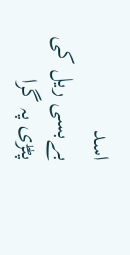اسد
بےبسی ریل کی پٹڑی پہ گرا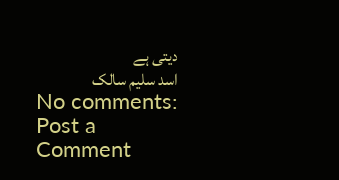دیتی ہے
اسد سلیم سالک
No comments:
Post a Comment